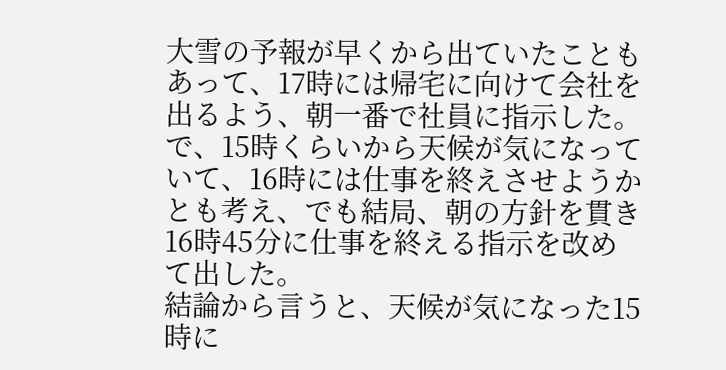大雪の予報が早くから出ていたこともあって、17時には帰宅に向けて会社を出るよう、朝一番で社員に指示した。
で、15時くらいから天候が気になっていて、16時には仕事を終えさせようかとも考え、でも結局、朝の方針を貫き16時45分に仕事を終える指示を改めて出した。
結論から言うと、天候が気になった15時に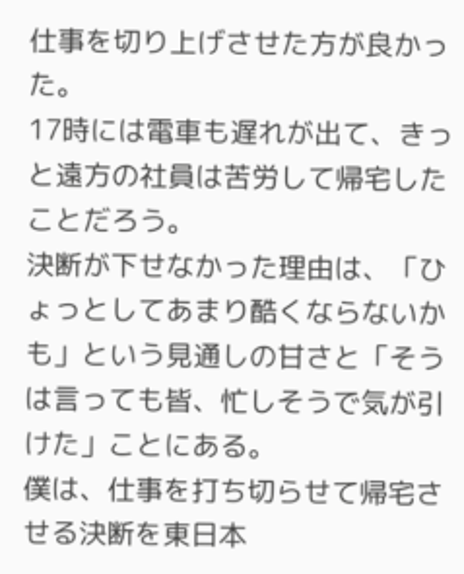仕事を切り上げさせた方が良かった。
17時には電車も遅れが出て、きっと遠方の社員は苦労して帰宅したことだろう。
決断が下せなかった理由は、「ひょっとしてあまり酷くならないかも」という見通しの甘さと「そうは言っても皆、忙しそうで気が引けた」ことにある。
僕は、仕事を打ち切らせて帰宅させる決断を東日本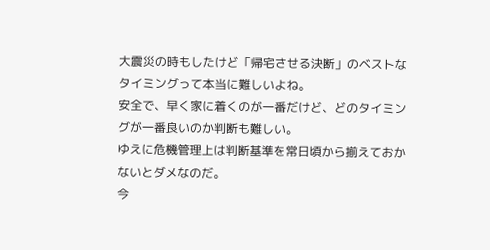大震災の時もしたけど「帰宅させる決断」のベストなタイミングって本当に難しいよね。
安全で、早く家に着くのが一番だけど、どのタイミングが一番良いのか判断も難しい。
ゆえに危機管理上は判断基準を常日頃から揃えておかないとダメなのだ。
今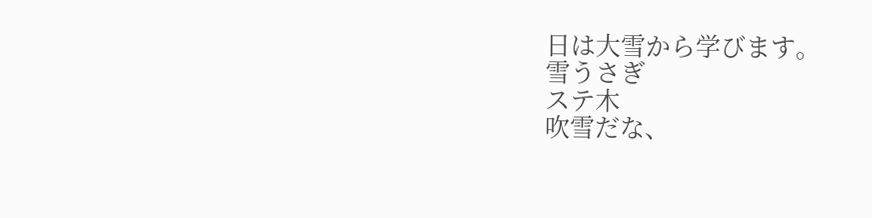日は大雪から学びます。
雪うさぎ
ステ木
吹雪だな、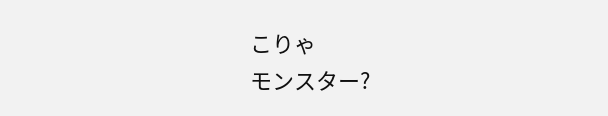こりゃ
モンスター?